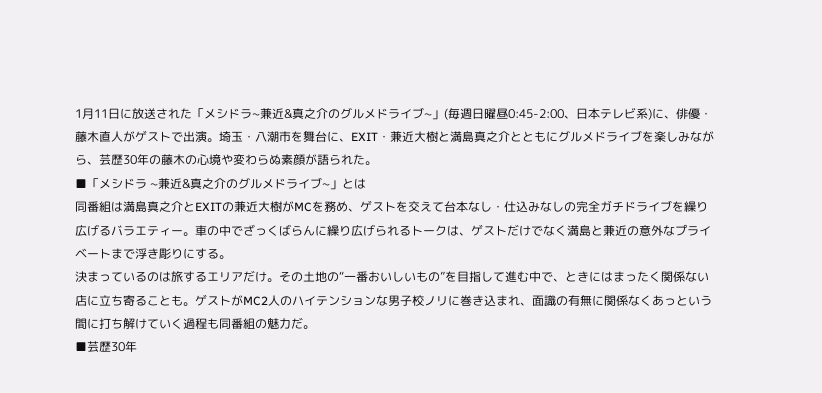1月11日に放送された「メシドラ~兼近&真之介のグルメドライブ~」(毎週日曜昼0:45-2:00、日本テレビ系)に、俳優・藤木直人がゲストで出演。埼玉・八潮市を舞台に、EXIT・兼近大樹と満島真之介とともにグルメドライブを楽しみながら、芸歴30年の藤木の心境や変わらぬ素顔が語られた。
■「メシドラ ~兼近&真之介のグルメドライブ~」とは
同番組は満島真之介とEXITの兼近大樹がMCを務め、ゲストを交えて台本なし・仕込みなしの完全ガチドライブを繰り広げるバラエティー。車の中でざっくばらんに繰り広げられるトークは、ゲストだけでなく満島と兼近の意外なプライベートまで浮き彫りにする。
決まっているのは旅するエリアだけ。その土地の“一番おいしいもの”を目指して進む中で、ときにはまったく関係ない店に立ち寄ることも。ゲストがMC2人のハイテンションな男子校ノリに巻き込まれ、面識の有無に関係なくあっという間に打ち解けていく過程も同番組の魅力だ。
■芸歴30年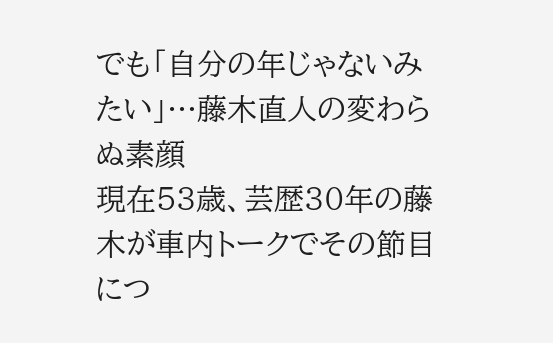でも「自分の年じゃないみたい」…藤木直人の変わらぬ素顔
現在53歳、芸歴30年の藤木が車内トークでその節目につ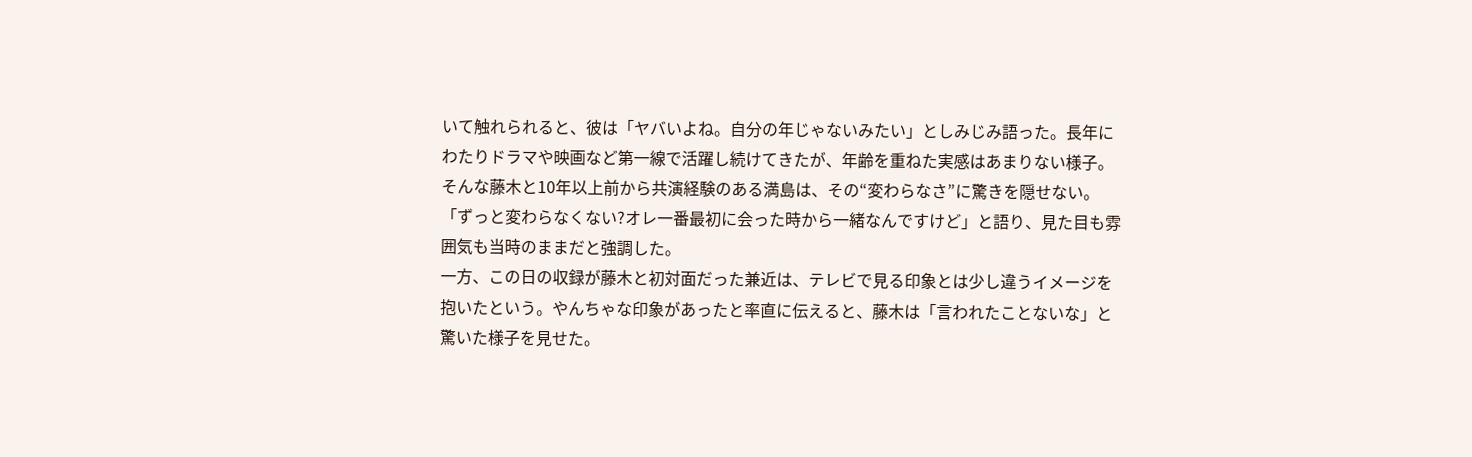いて触れられると、彼は「ヤバいよね。自分の年じゃないみたい」としみじみ語った。長年にわたりドラマや映画など第一線で活躍し続けてきたが、年齢を重ねた実感はあまりない様子。そんな藤木と10年以上前から共演経験のある満島は、その“変わらなさ”に驚きを隠せない。「ずっと変わらなくない?オレ一番最初に会った時から一緒なんですけど」と語り、見た目も雰囲気も当時のままだと強調した。
一方、この日の収録が藤木と初対面だった兼近は、テレビで見る印象とは少し違うイメージを抱いたという。やんちゃな印象があったと率直に伝えると、藤木は「言われたことないな」と驚いた様子を見せた。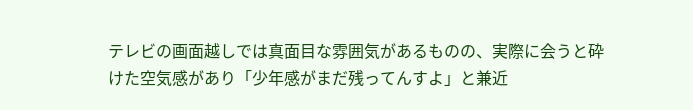テレビの画面越しでは真面目な雰囲気があるものの、実際に会うと砕けた空気感があり「少年感がまだ残ってんすよ」と兼近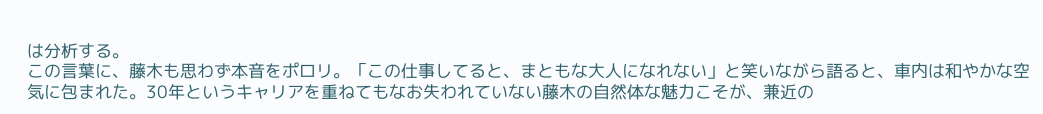は分析する。
この言葉に、藤木も思わず本音をポロリ。「この仕事してると、まともな大人になれない」と笑いながら語ると、車内は和やかな空気に包まれた。30年というキャリアを重ねてもなお失われていない藤木の自然体な魅力こそが、兼近の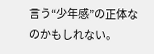言う“少年感”の正体なのかもしれない。